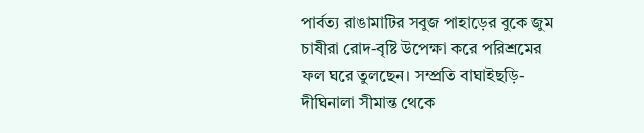পার্বত্য রাঙামাটির সবুজ পাহাড়ের বুকে জুম চাষীরা রোদ-বৃষ্টি উপেক্ষা করে পরিশ্রমের ফল ঘরে তুলছেন। সম্প্রতি বাঘাইছড়ি-দীঘিনালা সীমান্ত থেকে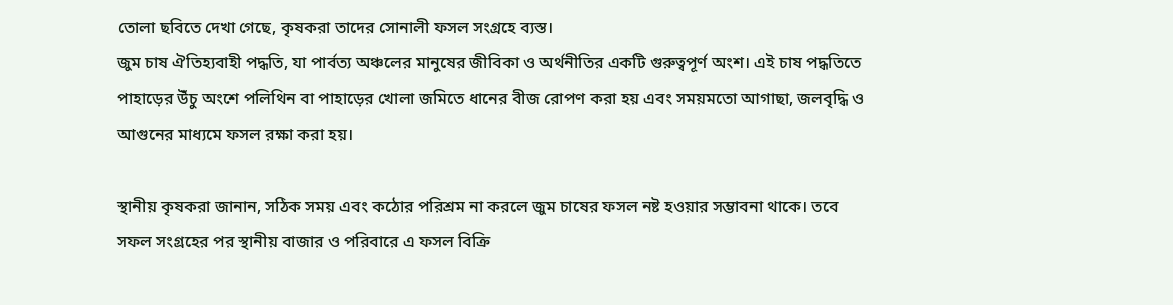তোলা ছবিতে দেখা গেছে, কৃষকরা তাদের সোনালী ফসল সংগ্রহে ব্যস্ত।
জুম চাষ ঐতিহ্যবাহী পদ্ধতি, যা পার্বত্য অঞ্চলের মানুষের জীবিকা ও অর্থনীতির একটি গুরুত্বপূর্ণ অংশ। এই চাষ পদ্ধতিতে পাহাড়ের উঁচু অংশে পলিথিন বা পাহাড়ের খোলা জমিতে ধানের বীজ রোপণ করা হয় এবং সময়মতো আগাছা, জলবৃদ্ধি ও আগুনের মাধ্যমে ফসল রক্ষা করা হয়।

স্থানীয় কৃষকরা জানান, সঠিক সময় এবং কঠোর পরিশ্রম না করলে জুম চাষের ফসল নষ্ট হওয়ার সম্ভাবনা থাকে। তবে সফল সংগ্রহের পর স্থানীয় বাজার ও পরিবারে এ ফসল বিক্রি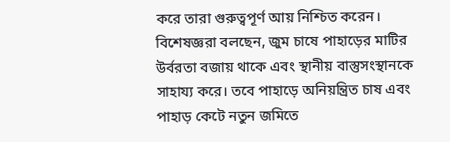করে তারা গুরুত্বপূর্ণ আয় নিশ্চিত করেন।
বিশেষজ্ঞরা বলছেন, জুম চাষে পাহাড়ের মাটির উর্বরতা বজায় থাকে এবং স্থানীয় বাস্তুসংস্থানকে সাহায্য করে। তবে পাহাড়ে অনিয়ন্ত্রিত চাষ এবং পাহাড় কেটে নতুন জমিতে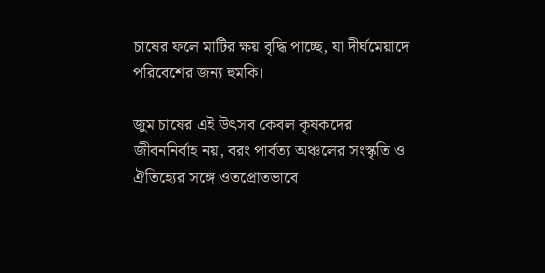চাষের ফলে মাটির ক্ষয় বৃদ্ধি পাচ্ছে, যা দীর্ঘমেয়াদে পরিবেশের জন্য হুমকি।

জুম চাষের এই উৎসব কেবল কৃষকদের জীবননির্বাহ নয়, বরং পার্বত্য অঞ্চলের সংস্কৃতি ও ঐতিহ্যের সঙ্গে ওতপ্রোতভাবে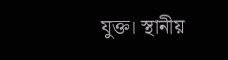যুক্ত। স্থানীয়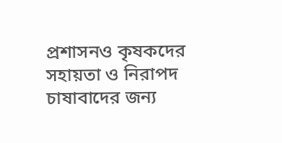প্রশাসনও কৃষকদের সহায়তা ও নিরাপদ চাষাবাদের জন্য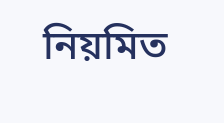নিয়মিত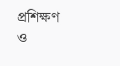প্রশিক্ষণ ও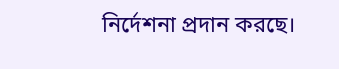নির্দেশনা প্রদান করছে।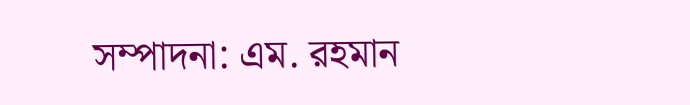সম্পাদনা: এম. রহমান